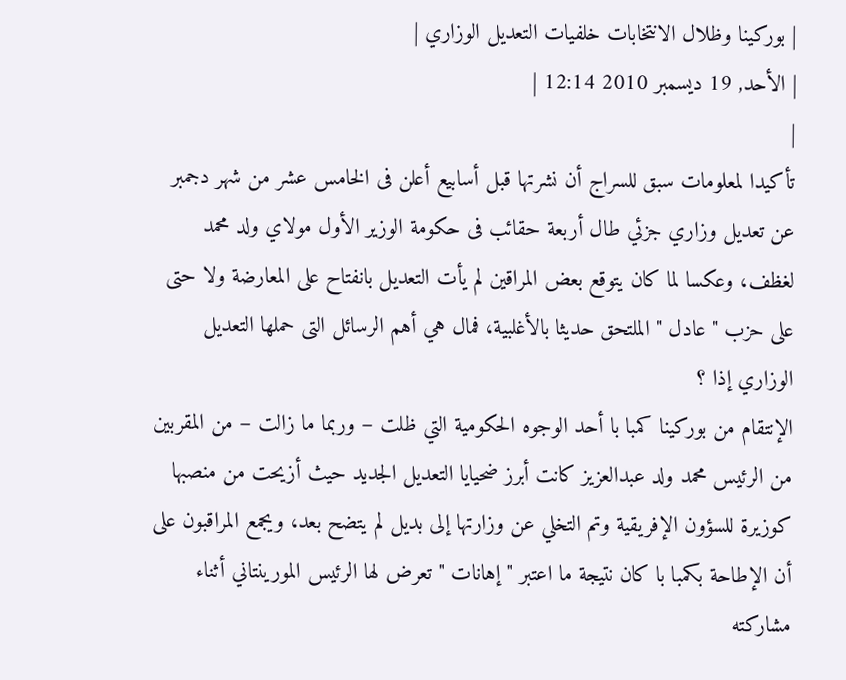| بوركينا وظلال الانتخابات خلفيات التعديل الوزاري |
| الأحد, 19 ديسمبر 2010 12:14 |
|
تأكيدا لمعلومات سبق للسراج أن نشرتها قبل أسابيع أعلن فى الخامس عشر من شهر دجمبر عن تعديل وزاري جزئي طال أربعة حقائب فى حكومة الوزير الأول مولاي ولد محمد لغظف، وعكسا لما كان يتوقع بعض المراقين لم يأت التعديل بانفتاح على المعارضة ولا حتى على حزب " عادل " الملتحق حديثا بالأغلبية، فمال هي أهم الرسائل التى حملها التعديل الوزاري إذا ؟
الإنتقام من بوركينا كمبا با أحد الوجوه الحكومية التي ظلت – وربما ما زالت – من المقربين من الرئيس محمد ولد عبدالعزيز كانت أبرز ضحيايا التعديل الجديد حيث أزيحت من منصبها كوزيرة للسؤون الإفريقية وتم التخلي عن وزارتها إلى بديل لم يتضح بعد، ويجمع المراقبون على أن الإطاحة بكمبا با كان نتيجة ما اعتبر " إهانات " تعرض لها الرئيس المورينتاني أثناء مشاركته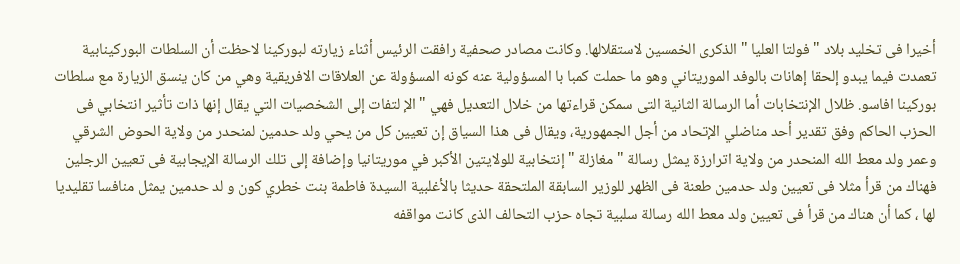أخيرا فى تخليد بلاد " فولتا العليا " الذكرى الخمسين لاستقلالها. وكانت مصادر صحفية رافقت الرئيس أثناء زيارته لبوركينا لاحظت أن السلطات البوركينابية تعمدت فيما يبدو إلحقا إهانات بالوفد الموريتاني وهو ما حملت كمبا با المسؤولية عنه كونه المسؤولة عن العلاقات الافريقية وهي من كان ينسق الزيارة مع سلطات بوركينا افاسو. ظلال الإنتخابات أما الرسالة الثانية التى سمكن قراءتها من خلال التعديل فهي " الإ لتفات إلى الشخصيات التي يقال إنها ذات تأثير انتخابي فى الحزب الحاكم وفق تقدير أحد مناضلي الإتحاد من أجل الجمهورية، ويقال فى هذا السياق إن تعيين كل من يحي ولد حدمين لمنحدر من ولاية الحوض الشرقي وعمر ولد معط الله المنحدر من ولاية اترارزة يمثل رسالة " مغازلة " إنتخابية للولايتين الأكبر في موريتانيا وإضافة إلى تلك الرسالة الإيجابية فى تعيين الرجلين فهناك من قرأ مثلا فى تعيين ولد حدمين طعنة فى الظهر للوزير السابقة الملتحقة حديثا بالأغلبية السيدة فاطمة بنت خطري كون و لد حدمين يمثل منافسا تقليديا لها ، كما أن هناك من قرأ فى تعيين ولد معط الله رسالة سلبية تجاه حزب التحالف الذى كانت مواقفه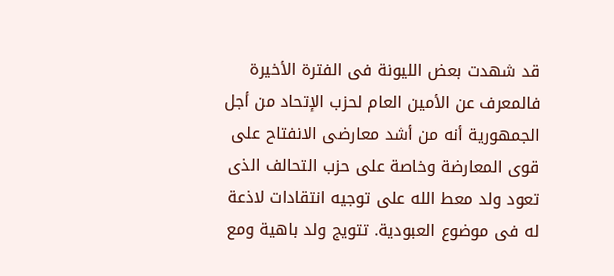قد شهدت بعض الليونة فى الفترة الأخيرة فالمعرف عن الأمين العام لحزب الإتحاد من أجل الجمهورية أنه من أشد معارضى الانفتاح على قوى المعارضة وخاصة على حزب التحالف الذى تعود ولد معط الله على توجيه انتقادات لاذعة له فى موضوع العبودية. تتويج ولد باهية ومع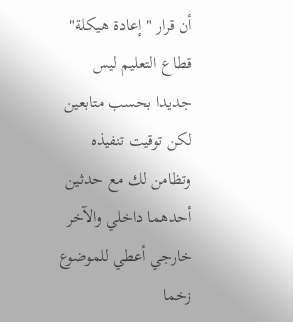أن قرار " إعادة هيكلة" قطاع التعليم ليس جديدا بحسب متابعين لكن توقيت تنفيذه وتظامن لك مع حدثين أحدهما داخلي والآخر خارجي أعطي للموضوع زخما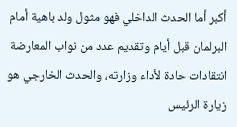أكبر أما الحدث الداخلي فهو مثول ولد باهية أمام البرلمان قبل أيام وتقديم عدد من نواب المعارضة انتقادات حادة لأداء وزارته، والحدث الخارجي هو زيارة الرئيس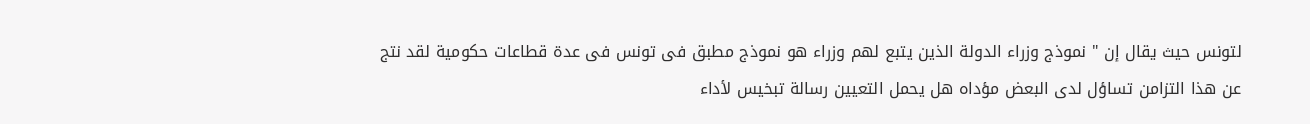لتونس حيث يقال إن " نموذج وزراء الدولة الذين يتبع لهم وزراء هو نموذج مطبق فى تونس فى عدة قطاعات حكومية لقد نتج عن هذا التزامن تساؤل لدى البعض مؤداه هل يحمل التعيين رسالة تبخيس لأداء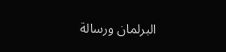البرلمان ورسالة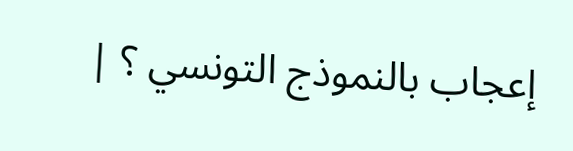إعجاب بالنموذج التونسي ؟ |